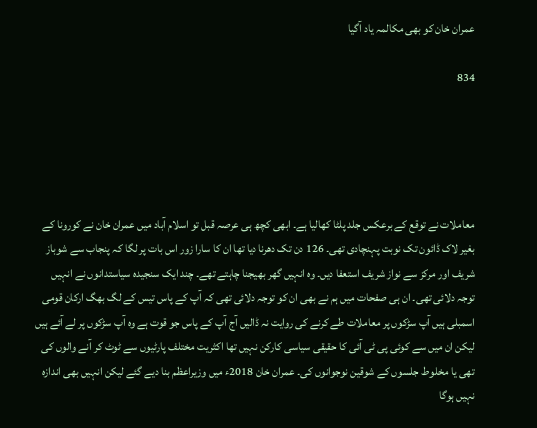عمران خان کو بھی مکالمہ یاد آگیا

834





معاملات نے توقع کے برعکس جلد پلٹا کھالیا ہے۔ ابھی کچھ ہی عرصہ قبل تو اسلام آباد میں عمران خان نے کورونا کے بغیر لاک ڈائون تک نوبت پہنچادی تھی۔ 126 دن تک دھرنا دیا تھا ان کا سارا زور اس بات پر لگا کہ پنجاب سے شوباز شریف اور مرکز سے نواز شریف استعفا دیں۔ وہ انہیں گھر بھیجنا چاہتے تھے۔ چند ایک سنجیدہ سیاستدانوں نے انہیں توجہ دلائی تھی۔ ان ہی صفحات میں ہم نے بھی ان کو توجہ دلائی تھی کہ آپ کے پاس تیس کے لگ بھگ ارکان قومی اسمبلی ہیں آپ سڑکوں پر معاملات طے کرنے کی روایت نہ ڈالیں آج آپ کے پاس جو قوت ہے وہ آپ سڑکوں پر لے آئے ہیں لیکن ان میں سے کوئی پی ٹی آئی کا حقیقی سیاسی کارکن نہیں تھا اکثریت مختلف پارٹیوں سے ٹوٹ کر آنے والوں کی تھی یا مخلوط جلسوں کے شوقین نوجوانوں کی۔ عمران خان 2018ء میں وزیراعظم بنا دیے گئے لیکن انہیں بھی اندازہ نہیں ہوگا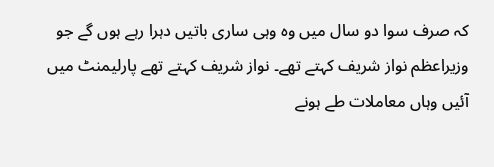کہ صرف سوا دو سال میں وہ وہی ساری باتیں دہرا رہے ہوں گے جو وزیراعظم نواز شریف کہتے تھے۔ نواز شریف کہتے تھے پارلیمنٹ میں آئیں وہاں معاملات طے ہونے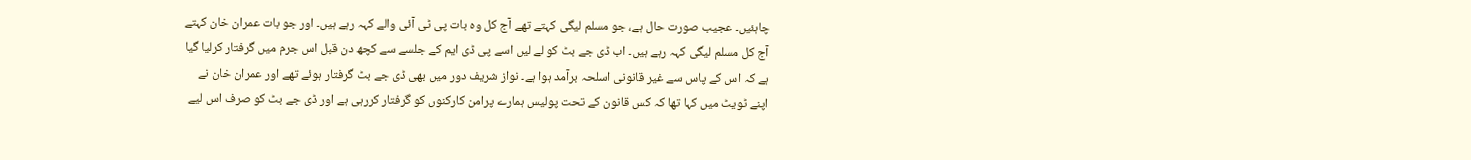چاہئیں۔ عجیب صورت حال ہے، جو مسلم لیگی کہتے تھے آج کل وہ بات پی ٹی آئی والے کہہ رہے ہیں۔ اور جو بات عمران خان کہتے آج کل مسلم لیگی کہہ رہے ہیں۔ اب ڈی جے بٹ کو لے لیں اسے پی ڈی ایم کے جلسے سے کچھ دن قبل اس جرم میں گرفتار کرلیا گیا ہے کہ اس کے پاس سے غیر قانونی اسلحہ برآمد ہوا ہے۔ نواز شریف دور میں بھی ڈی جے بٹ گرفتار ہوئے تھے اور عمران خان نے اپنے ٹویٹ میں کہا تھا کہ کس قانون کے تحت پولیس ہمارے پرامن کارکنوں کو گرفتار کررہی ہے اور ڈی جے بٹ کو صرف اس لیے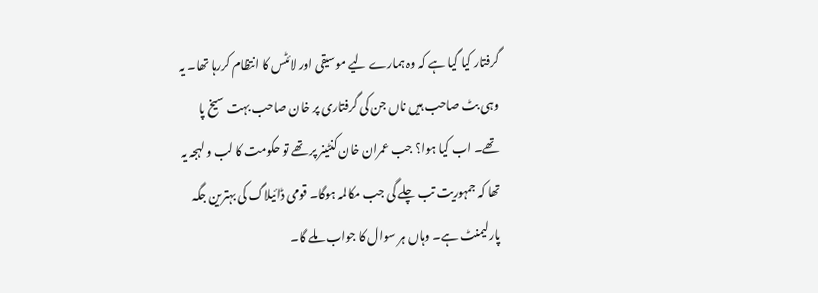گرفتار کیا گیا ہے کہ وہ ہمارے لیے موسیقی اور لائٹس کا انتظام کررہا تھا۔ یہ وہی بٹ صاحب ہیں ناں جن کی گرفتاری پر خان صاحب بہت سیخ پا تھے۔ اب کیا ہوا؟ جب عمران خان کنٹینر پر تھے تو حکومت کا لب و لہجہ یہ تھا کہ جمہوریت تب چلے گی جب مکالمہ ہوگا۔ قومی ڈائیلاگ کی بہترین جگہ پارلیمنٹ ہے۔ وہاں ہر سوال کا جواب ملے گا۔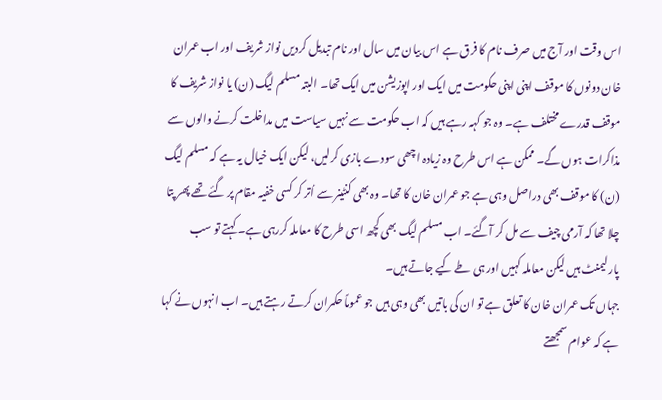اس وقت اور آج میں صرف نام کا فرق ہے اس بیان میں سال اور نام تبدیل کردیں نواز شریف اور اب عمران خان دونوں کا موقف اپنی اپنی حکومت میں ایک اور اپوزیشن میں ایک تھا۔ البتہ مسلم لیگ (ن) یا نواز شریف کا موقف قدرے مختلف ہے۔ وہ جو کہہ رہے ہیں کہ اب حکومت سے نہیں سیاست میں مداخلت کرنے والوں سے مذاکرات ہوں گے۔ ممکن ہے اس طرح وہ زیادہ اچھی سودے بازی کرلیں، لیکن ایک خیال یہ ہے کہ مسلم لیگ (ن) کا موقف بھی دراصل وہی ہے جو عمران خان کا تھا۔ وہ بھی کنٹینر سے اُتر کر کسی خفیہ مقام پر گئے تھے پھر پتا چلا تھا کہ آرمی چیف سے مل کر آگئے۔ اب مسلم لیگ بھی کچھ اسی طرح کا معاملہ کررہی ہے۔ کہتے تو سب پارلیمنٹ ہیں لیکن معاملہ کہیں اور ہی طے کیے جاتے ہیں۔
جہاں تک عمران خان کا تعلق ہے تو ان کی باتیں بھی وہی ہیں جو عموماً حکمران کرتے رہتے ہیں۔ اب انہوں نے کہا ہے کہ عوام سمجھتے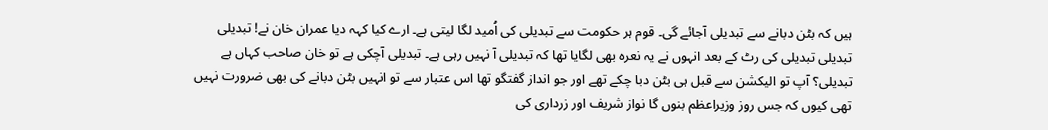ہیں کہ بٹن دبانے سے تبدیلی آجائے گی۔ قوم ہر حکومت سے تبدیلی کی اُمید لگا لیتی ہے۔ ارے کیا کہہ دیا عمران خان نے! تبدیلی تبدیلی تبدیلی کی رٹ کے بعد انہوں نے یہ نعرہ بھی لگایا تھا کہ تبدیلی آ نہیں رہی ہے۔ تبدیلی آچکی ہے تو خان صاحب کہاں ہے تبدیلی؟ آپ تو الیکشن سے قبل ہی بٹن دبا چکے تھے اور جو انداز گفتگو تھا اس عتبار سے تو انہیں بٹن دبانے کی بھی ضرورت نہیں تھی کیوں کہ جس روز وزیراعظم بنوں گا نواز شریف اور زرداری کی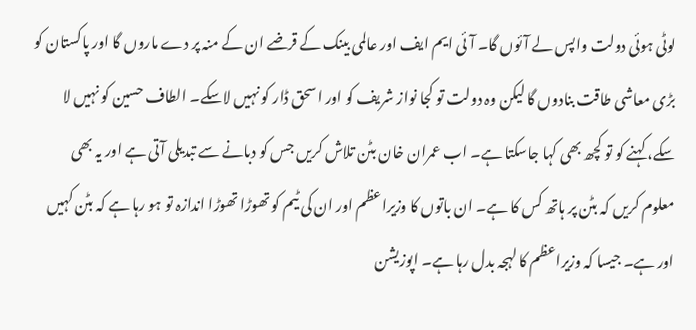لوٹی ہوئی دولت واپس لے آئوں گا۔ آئی ایم ایف اور عالمی بینک کے قرضے ان کے منہ پر دے ماروں گا اور پاکستان کو بڑی معاشی طاقت بنادوں گا لیکن وہ دولت تو کجا نواز شریف کو اور اسحق ڈار کو نہیں لاسکے۔ الطاف حسین کو نہیں لا سکے، کہنے کو تو کچھ بھی کہا جاسکتا ہے۔ اب عمران خان بٹن تلاش کریں جس کو دبانے سے تبدیلی آتی ہے اور یہ بھی معلوم کریں کہ بٹن پر ہاتھ کس کا ہے۔ ان باتوں کا وزیراعظم اور ان کی ٹیم کو تھوڑا تھوڑا اندازہ تو ہو رہا ہے کہ بٹن کہیں اور ہے۔ جیسا کہ وزیراعظم کا لہجہ بدل رہا ہے۔ اپوزیشن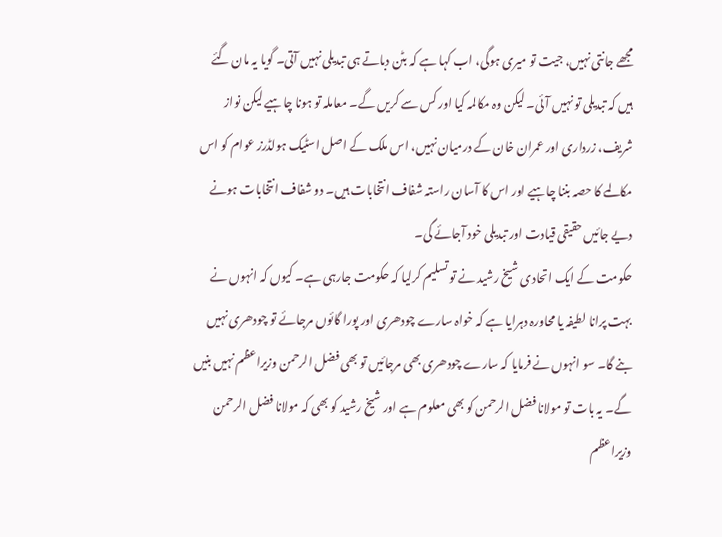مجھے جانتی نہیں، جیت تو میری ہوگی، اب کہا ہے کہ بٹن دباتے ہی تبدیلی نہیں آتی۔ گویا یہ مان گئے ہیں کہ تبدیلی تو نہیں آئی۔ لیکن وہ مکالمہ کیا اور کس سے کریں گے۔ معاملہ تو ہونا چاہیے لیکن نواز شریف، زرداری اور عمران خان کے درمیان نہیں، اس ملک کے اصل اسٹیک ہولڈرز عوام کو اس مکالمے کا حصہ بننا چاہیے اور اس کا آسان راستہ شفاف انتخابات ہیں۔ دو شفاف انتخابات ہونے دیے جائیں حقیقی قیادت اور تبدیلی خود آجائے گی۔
حکومت کے ایک اتحادی شیخ رشید نے تو تسلیم کرلیا کہ حکومت جارہی ہے۔ کیوں کہ انہوں نے بہت پرانا لطیفہ یا محاورہ دہرایا ہے کہ خواہ سارے چودھری اور پورا گائوں مرجائے تو چودھری نہیں بنے گا۔ سو انہوں نے فرمایا کہ سارے چودھری بھی مرجائیں تو بھی فضل الرحمن وزیراعظم نہیں بنیں گے۔ یہ بات تو مولانا فضل الرحمن کو بھی معلوم ہے اور شیخ رشید کو بھی کہ مولانا فضل الرحمن وزیراعظم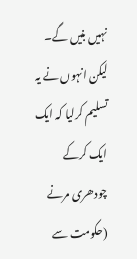نہیں بنیں گے۔ لیکن انہوں نے یہ تسلیم کرلیا کہ ایک ایک کرکے چودھری مرنے (حکومت سے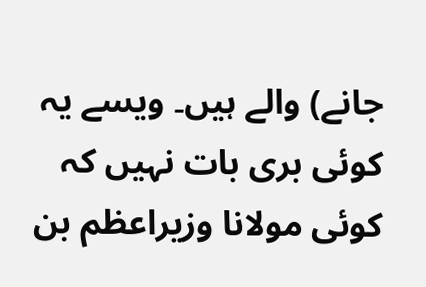جانے) والے ہیں۔ ویسے یہ کوئی بری بات نہیں کہ کوئی مولانا وزیراعظم بن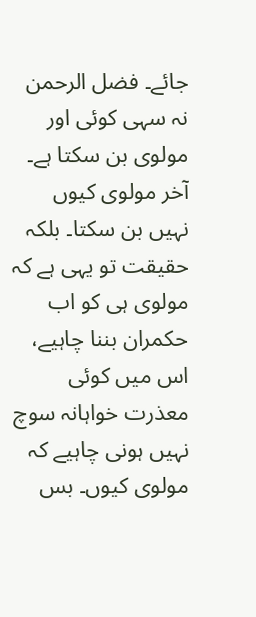جائے۔ فضل الرحمن نہ سہی کوئی اور مولوی بن سکتا ہے۔ آخر مولوی کیوں نہیں بن سکتا۔ بلکہ حقیقت تو یہی ہے کہ مولوی ہی کو اب حکمران بننا چاہیے، اس میں کوئی معذرت خواہانہ سوچ نہیں ہونی چاہیے کہ مولوی کیوں۔ بس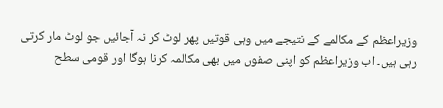وزیراعظم کے مکالمے کے نتیجے میں وہی قوتیں پھر لوٹ کر نہ آجائیں جو لوٹ مار کرتی رہی ہیں۔ اب وزیراعظم کو اپنی صفوں میں بھی مکالمہ کرنا ہوگا اور قومی سطح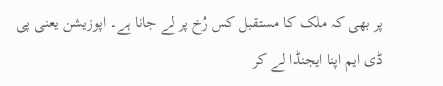پر بھی کہ ملک کا مستقبل کس رُخ پر لے جانا ہے۔ اپوزیشن یعنی پی ڈی ایم اپنا ایجنڈا لے کر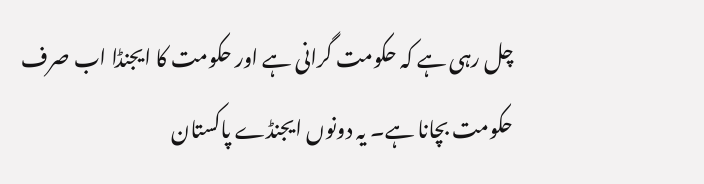چل رہی ہے کہ حکومت گرانی ہے اور حکومت کا ایجنڈا اب صرف حکومت بچانا ہے۔ یہ دونوں ایجنڈے پاکستان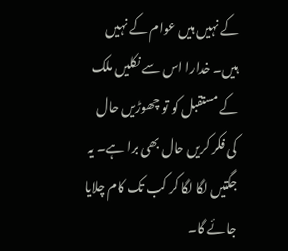کے نہیں ہیں عوام کے نہیں ہیں۔ خدارا اس سے نکلیں ملک کے مستقبل کو تو چھوڑیں حال کی فکر کریں حال بھی برا ہے۔ یہ جگتیں لگا لگا کر کب تک کام چلایا جائے گا۔